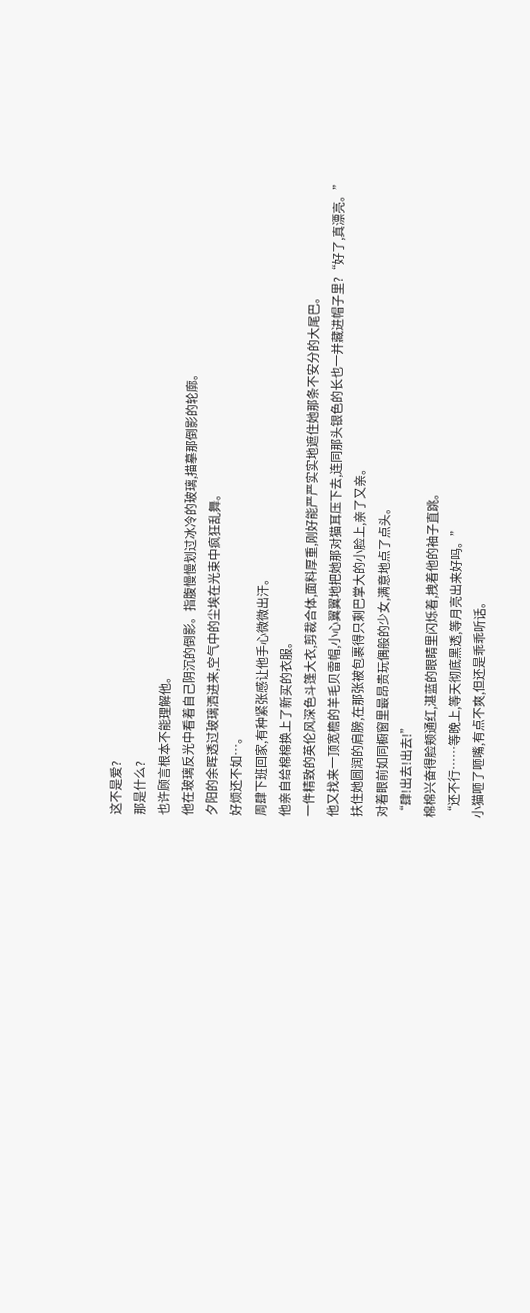这不是爱?
那是什么?
也许顾言根本不能理解他。
他在玻璃反光中看着自己阴沉的倒影。指腹慢慢划过冰冷的玻璃,描摹那倒影的轮廓。
夕阳的余晖透过玻璃洒进来,空气中的尘埃在光束中疯狂乱舞。
好烦还不如…。
周肆下班回家,有种紧张感让他手心微微出汗。
他亲自给棉棉换上了新买的衣服。
一件精致的英伦风深色斗篷大衣,剪裁合体,面料厚重,刚好能严严实实地遮住她那条不安分的大尾巴。
他又找来一顶宽檐的羊毛贝雷帽,小心翼翼地把她那对猫耳压下去,连同那头银色的长也一并藏进帽子里?“好了,真漂亮。”
扶住她圆润的肩膀,在那张被包裹得只剩巴掌大的小脸上,亲了又亲。
对着眼前如同橱窗里最昂贵玩偶般的少女,满意地点了点头。
“肆!出去!出去!”
棉棉兴奋得脸颊通红,湛蓝的眼睛里闪烁着,拽着他的袖子直跳。
“还不行……等晚上,等天彻底黑透,等月亮出来好吗。”
小猫咂了咂嘴,有点不爽,但还是乖乖听话。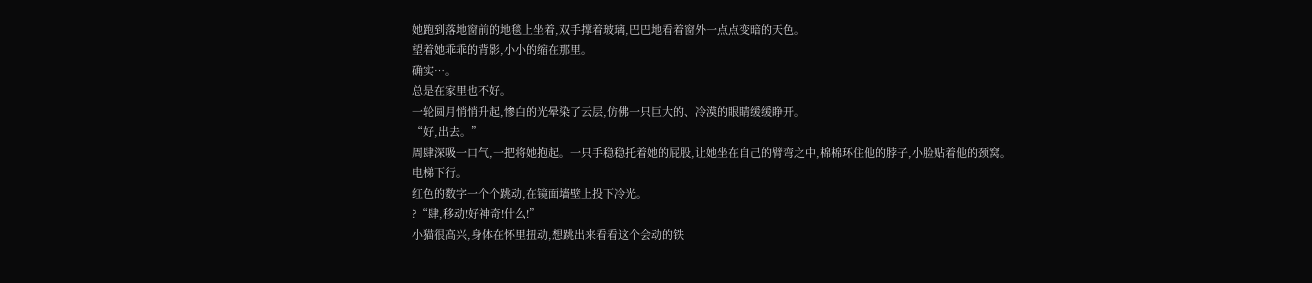她跑到落地窗前的地毯上坐着,双手撑着玻璃,巴巴地看着窗外一点点变暗的天色。
望着她乖乖的背影,小小的缩在那里。
确实…。
总是在家里也不好。
一轮圆月悄悄升起,惨白的光晕染了云层,仿佛一只巨大的、冷漠的眼睛缓缓睁开。
“好,出去。”
周肆深吸一口气,一把将她抱起。一只手稳稳托着她的屁股,让她坐在自己的臂弯之中,棉棉环住他的脖子,小脸贴着他的颈窝。
电梯下行。
红色的数字一个个跳动,在镜面墙壁上投下冷光。
?“肆,移动!好神奇!什么!”
小猫很高兴,身体在怀里扭动,想跳出来看看这个会动的铁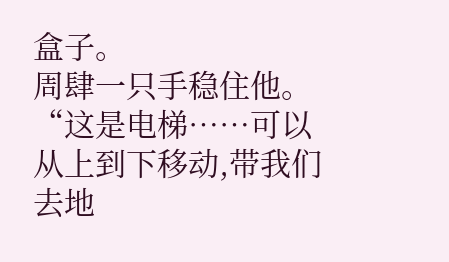盒子。
周肆一只手稳住他。
“这是电梯……可以从上到下移动,带我们去地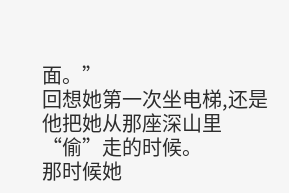面。”
回想她第一次坐电梯,还是他把她从那座深山里“偷”走的时候。
那时候她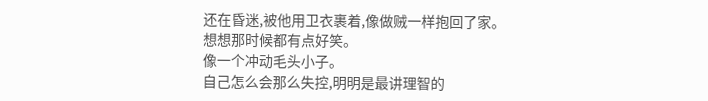还在昏迷,被他用卫衣裹着,像做贼一样抱回了家。
想想那时候都有点好笑。
像一个冲动毛头小子。
自己怎么会那么失控,明明是最讲理智的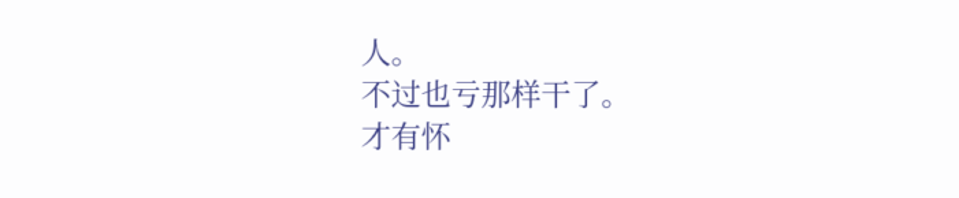人。
不过也亏那样干了。
才有怀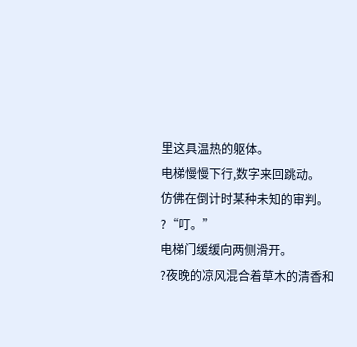里这具温热的躯体。
电梯慢慢下行,数字来回跳动。
仿佛在倒计时某种未知的审判。
?“叮。”
电梯门缓缓向两侧滑开。
?夜晚的凉风混合着草木的清香和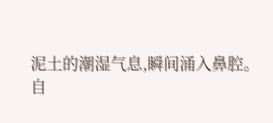泥土的潮湿气息,瞬间涌入鼻腔。
自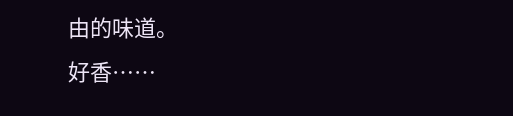由的味道。
好香……